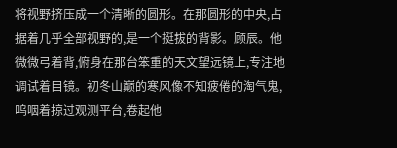将视野挤压成一个清晰的圆形。在那圆形的中央,占据着几乎全部视野的,是一个挺拔的背影。顾辰。他微微弓着背,俯身在那台笨重的天文望远镜上,专注地调试着目镜。初冬山巅的寒风像不知疲倦的淘气鬼,呜咽着掠过观测平台,卷起他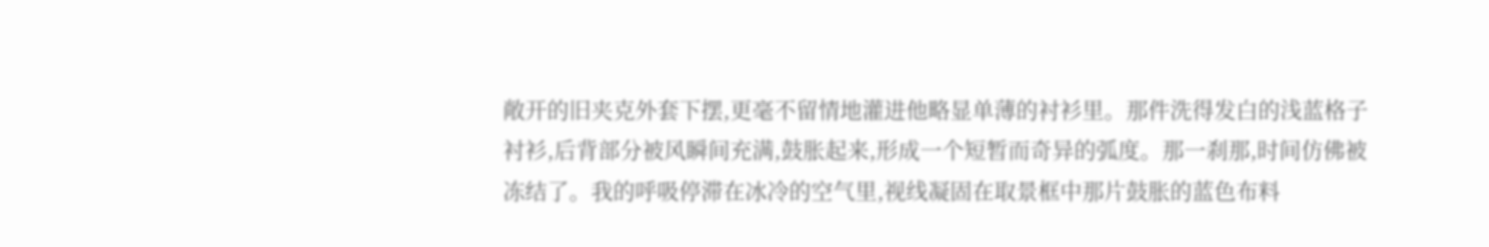敞开的旧夹克外套下摆,更毫不留情地灌进他略显单薄的衬衫里。那件洗得发白的浅蓝格子衬衫,后背部分被风瞬间充满,鼓胀起来,形成一个短暂而奇异的弧度。那一刹那,时间仿佛被冻结了。我的呼吸停滞在冰冷的空气里,视线凝固在取景框中那片鼓胀的蓝色布料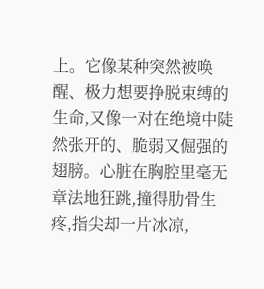上。它像某种突然被唤醒、极力想要挣脱束缚的生命,又像一对在绝境中陡然张开的、脆弱又倔强的翅膀。心脏在胸腔里毫无章法地狂跳,撞得肋骨生疼,指尖却一片冰凉,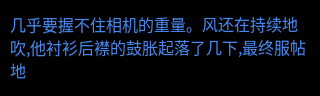几乎要握不住相机的重量。风还在持续地吹,他衬衫后襟的鼓胀起落了几下,最终服帖地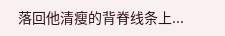落回他清瘦的背脊线条上...